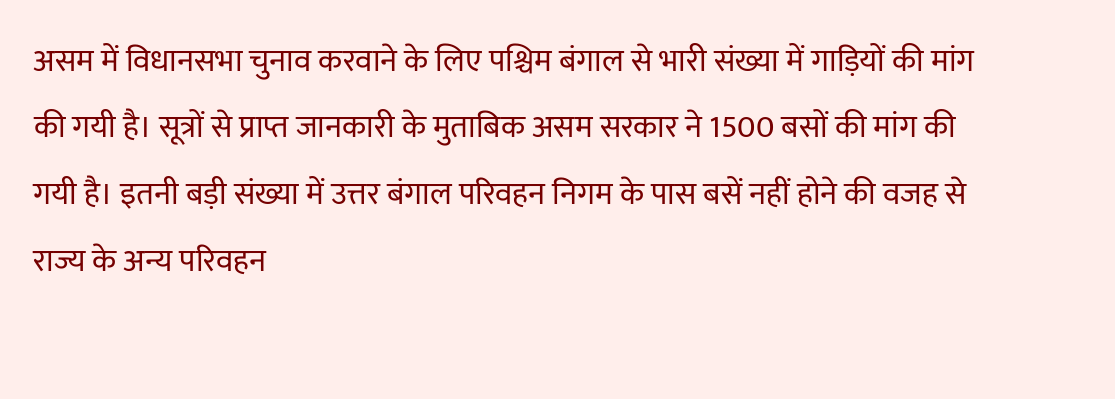असम में विधानसभा चुनाव करवाने के लिए पश्चिम बंगाल से भारी संख्या में गाड़ियों की मांग की गयी है। सूत्रों से प्राप्त जानकारी के मुताबिक असम सरकार ने 1500 बसों की मांग की गयी है। इतनी बड़ी संख्या में उत्तर बंगाल परिवहन निगम के पास बसें नहीं होने की वजह से राज्य के अन्य परिवहन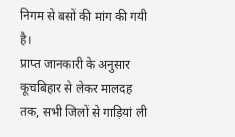निगम से बसों की मांग की गयी है।
प्राप्त जानकारी के अनुसार कूचबिहार से लेकर मालदह तक, सभी जिलों से गाड़ियां ली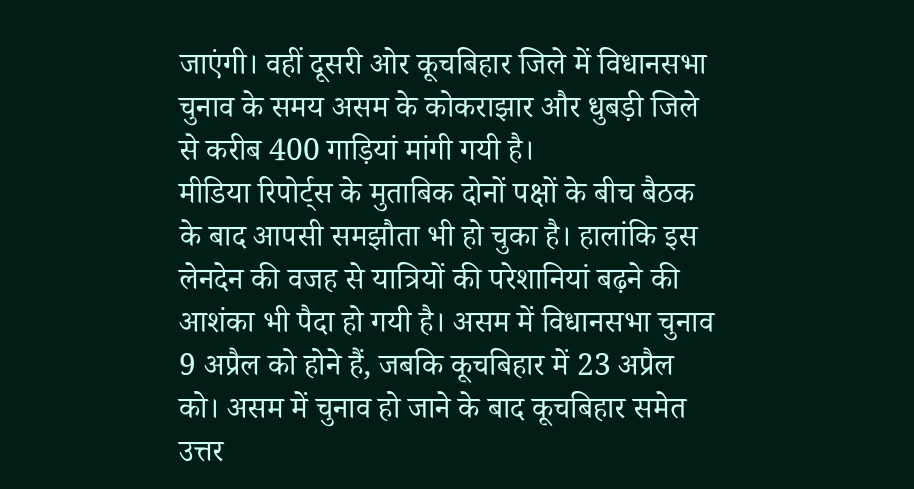जाएंगी। वहीं दूसरी ओर कूचबिहार जिले में विधानसभा चुनाव के समय असम के कोकराझार और धुबड़ी जिले से करीब 400 गाड़ियां मांगी गयी है।
मीडिया रिपोर्ट्स के मुताबिक दोनों पक्षों के बीच बैठक के बाद आपसी समझौता भी हो चुका है। हालांकि इस लेनदेन की वजह से यात्रियों की परेशानियां बढ़ने की आशंका भी पैदा हो गयी है। असम में विधानसभा चुनाव 9 अप्रैल को होने हैं, जबकि कूचबिहार में 23 अप्रैल को। असम में चुनाव हो जाने के बाद कूचबिहार समेत उत्तर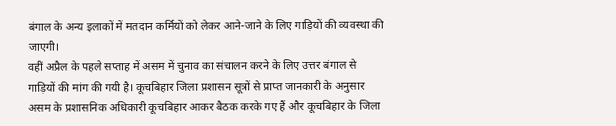बंगाल के अन्य इलाकों में मतदान कर्मियों को लेकर आने-जाने के लिए गाड़ियों की व्यवस्था की जाएगी।
वहीं अप्रैल के पहले सप्ताह में असम में चुनाव का संचालन करने के लिए उत्तर बंगाल से गाड़ियों की मांग की गयी है। कूचबिहार जिला प्रशासन सूत्रों से प्राप्त जानकारी के अनुसार असम के प्रशासनिक अधिकारी कूचबिहार आकर बैठक करके गए हैं और कूचबिहार के जिला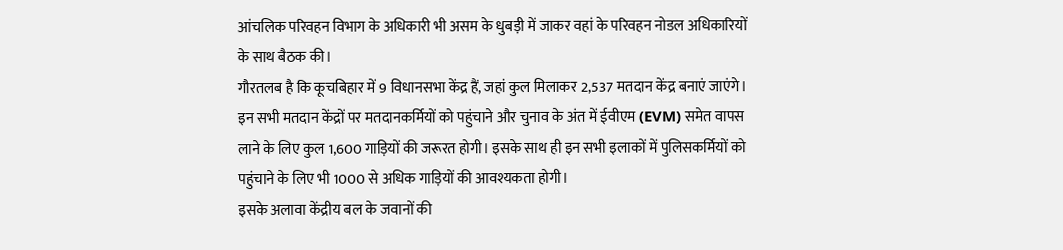आंचलिक परिवहन विभाग के अधिकारी भी असम के धुबड़ी में जाकर वहां के परिवहन नोडल अधिकारियों के साथ बैठक की।
गौरतलब है कि कूचबिहार में 9 विधानसभा केंद्र हैं, जहां कुल मिलाकर 2,537 मतदान केंद्र बनाएं जाएंगे। इन सभी मतदान केंद्रों पर मतदानकर्मियों को पहुंचाने और चुनाव के अंत में ईवीएम (EVM) समेत वापस लाने के लिए कुल 1,600 गाड़ियों की जरूरत होगी। इसके साथ ही इन सभी इलाकों में पुलिसकर्मियों को पहुंचाने के लिए भी 1000 से अधिक गाड़ियों की आवश्यकता होगी।
इसके अलावा केंद्रीय बल के जवानों की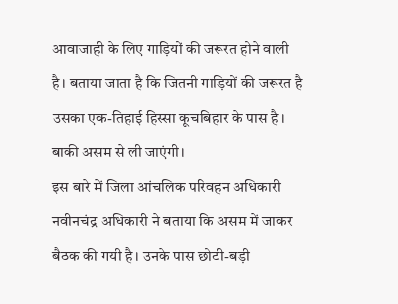आवाजाही के लिए गाड़ियों की जरूरत होने वाली है। बताया जाता है कि जितनी गाड़ियों की जरूरत है उसका एक-तिहाई हिस्सा कूचबिहार के पास है। बाकी असम से ली जाएंगी।
इस बारे में जिला आंचलिक परिवहन अधिकारी नवीनचंद्र अधिकारी ने बताया कि असम में जाकर बैठक की गयी है। उनके पास छोटी-बड़ी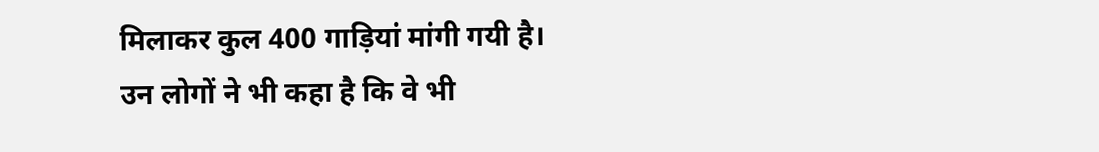मिलाकर कुल 400 गाड़ियां मांगी गयी है। उन लोगों ने भी कहा है कि वे भी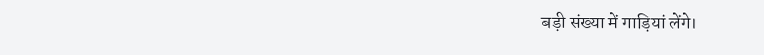बड़ी संख्या में गाड़ियां लेंगे।